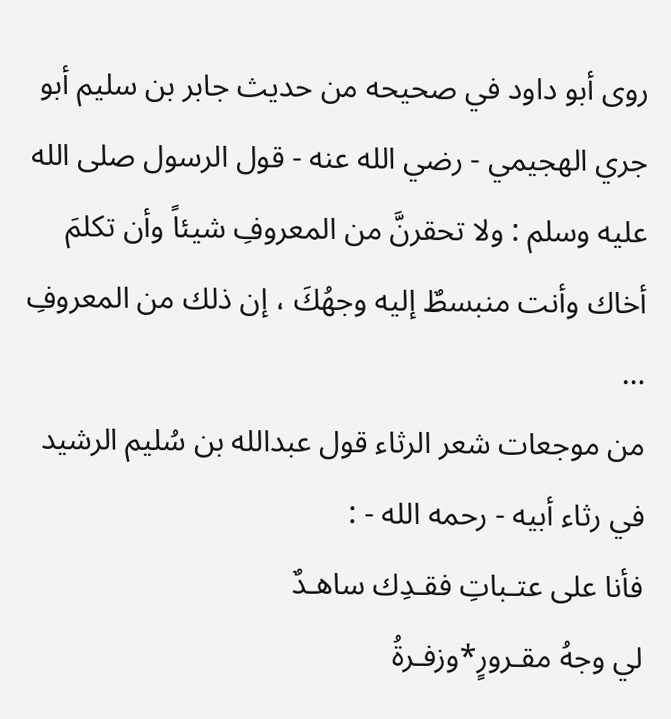روى أبو داود في صحيحه من حديث جابر بن سليم أبو جري الهجيمي - رضي الله عنه - قول الرسول صلى الله عليه وسلم : ولا تحقرنَّ من المعروفِ شيئاً وأن تكلمَ أخاك وأنت منبسطٌ إليه وجهُكَ ، إن ذلك من المعروفِ …
من موجعات شعر الرثاء قول عبدالله بن سُليم الرشيد في رثاء أبيه - رحمه الله - :
فأنا على عتـباتِ فقـدِك ساهـدٌ
لي وجهُ مقـرورٍ*وزفـرةُ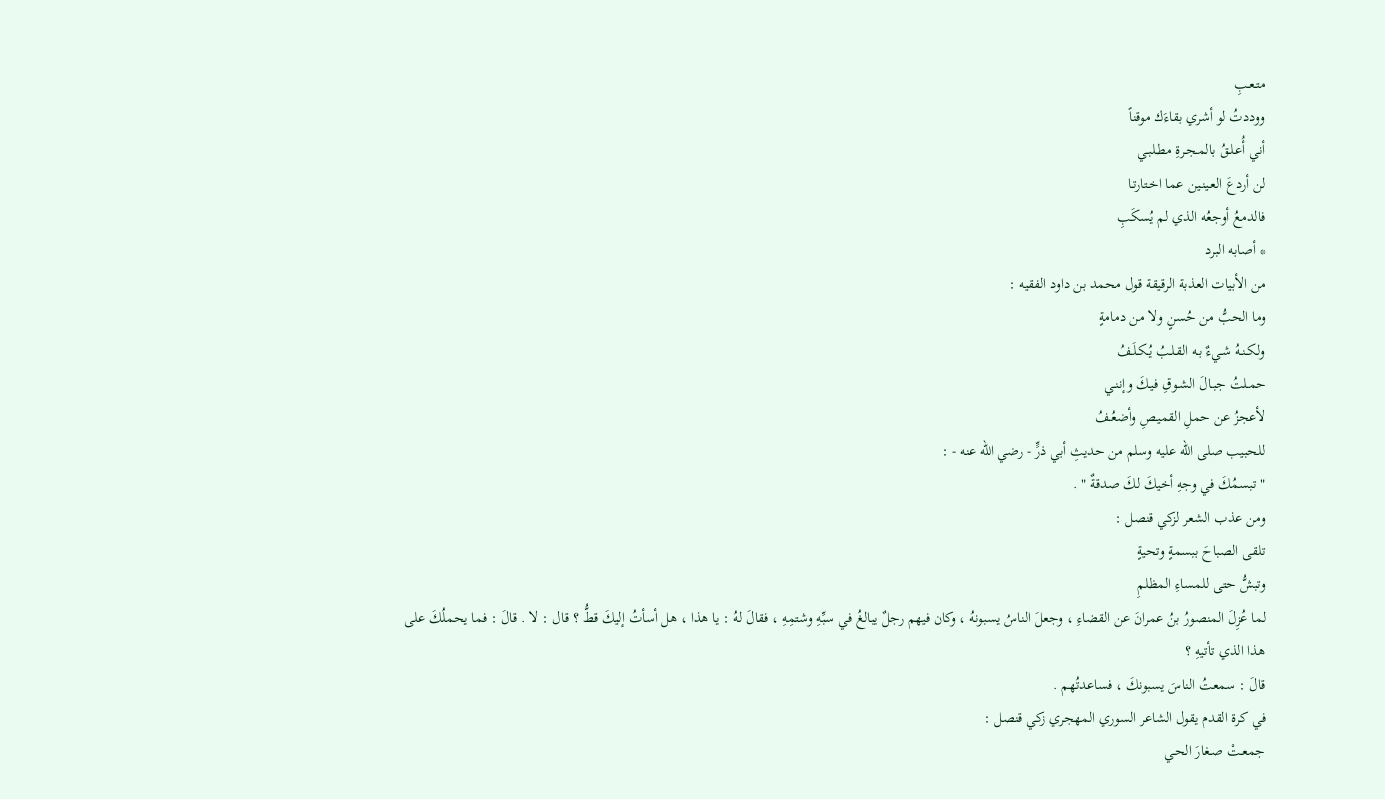متـعـبِ
ووددتُ لو أشري بقاءَك موقناً
أني أُعـلـقُ بالمـجـرةِ مطـلبـي
لن أردعَ العـينـين عما اخـتارتـا
فالدمعُ أوجعُه الذي لم يُسكَبِ
* أصابه البرد
من الأبيات العذبة الرقيقة قول محمد بن داود الفقيه :
وما الحبُّ من حُسنٍ ولا من دمامةٍ
ولـكـنـهُ شـيءٌ بـه القـلـبُ يُـكـلَـفُ
حمـلتُ جبـالَ الشـوقِ فيـكَ وإننـي
لأعجزُ عن حملِ القميـصِ وأضعُـفُ
للحبيب صلى الله عليه وسلم من حديثِ أبي ذرٍّ - رضي الله عنه - :
" تبسمُكَ في وجهِ أخيكَ لكَ صدقةٌ " .
ومن عذب الشعر لزكي قنصل :
تلقى الصباحَ ببسمةٍ وتحيةٍ
وتبشُّ حتى للمساءِ المظلمِ
لما عُزِلَ المنصورُ بنُ عمرانَ عن القضاءِ ، وجعلَ الناسُ يسبونهُ ، وكان فيهم رجلٌ يبالغُ في سبِّهِ وشتمِهِ ، فقالَ لهُ : يا هذا ، هل أسأتُ إليكَ قطُّ ؟ قال : لا . قالَ : فما يحملُكَ على هذا الذي تأتيهِ ؟
قالَ : سمعتُ الناسَ يسبونكَ ، فساعدتُهم .
في كرة القدم يقول الشاعر السوري المهجري زكي قنصل :
جمعـتْ صـغارَ الحـي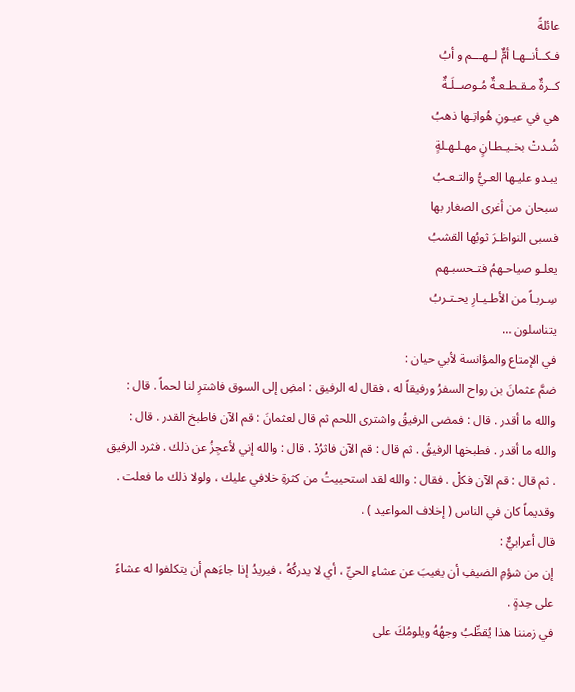عائلةً
فـكــأنــهـا أمٌّ لــهـــم و أبُ
كــرةٌ مـقـطـعـةٌ مُـوصــلَـةٌ
هي في عيـونِ هُواتِـها ذهبُ
شُـدتْ بخـيـطـانٍ مهـلـهـلةٍ
يبـدو عليـها العـيُّ والتـعـبُ
سبحان من أغرى الصغار بها
فسبى النواظـرَ ثوبُها القشبُ
يعلـو صياحـهمُ فتـحسبـهم
سِـربـاً من الأطـيـارِ يحـتـربُ
يتناسلون …
في الإمتاع والمؤانسة لأبي حيان :
ضمَّ عثمانَ بن رواح السفرُ ورفيقاً له ، فقال له الرفيق : امضِ إلى السوق فاشترِ لنا لحماً . قال : والله ما أقدر . قال : فمضى الرفيقُ واشترى اللحم ثم قال لعثمانَ : قم الآن فاطبخ القدر . قال : والله ما أقدر . فطبخها الرفيقُ . ثم قال : قم الآن فاثرُدْ . قال : والله إني لأعجِزُ عن ذلك . فثرد الرفيق . ثم قال : قم الآن فكلْ . فقال : والله لقد استحييتُ من كثرةِ خلافي عليك ، ولولا ذلك ما فعلت .
وقديماً كان في الناس ( إخلاف المواعيد ) .
قال أعرابيٌّ :
إن من شؤمِ الضيفِ أن يغيبَ عن عشاءِ الحيِّ ، أي لا يدركُهُ ، فيريدُ إذا جاءَهم أن يتكلفوا له عشاءً على حِدةٍ .
في زمننا هذا يُقطِّبُ وجهُهُ ويلومُكَ على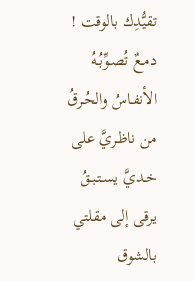تقيُّدِك بالوقت !
دمـعٌ تُصـوِّبُـهُ الأنفـاسُ والحُـرقُ
من ناظـريَّ على خـديَّ يسـتـبـقُ
يرقى إلى مقلتي بالشوق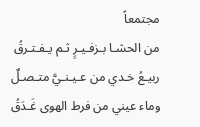مجتمعاً
من الحشـا بـزفـيـرٍ ثـم يـفـتـرقُ
ربيـعُ خـدي من عـيـنـيَّ متـصـلٌ
وماء عيني من فرط الهوى غَـدَقُ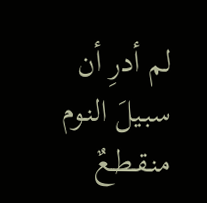لم أدرِ أن سبـيلَ النـوم منـقـطـعٌ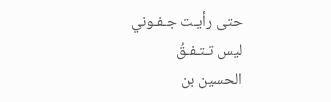حتى رأيـت جـفـوني ليس تـتـفـقُ
الحسين بن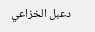دعبل الخزاعي